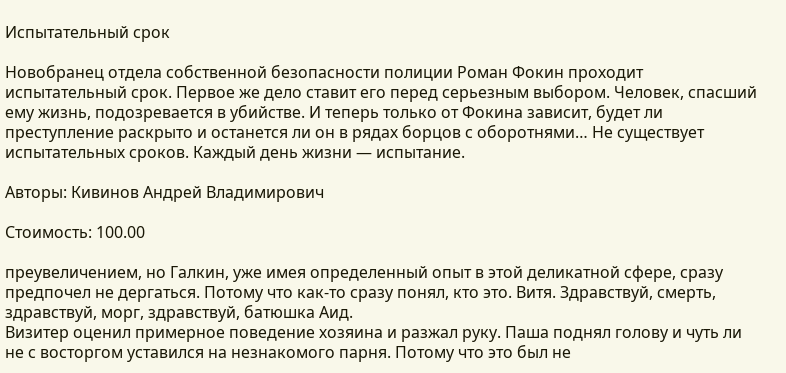Испытательный срок

Новобранец отдела собственной безопасности полиции Роман Фокин проходит испытательный срок. Первое же дело ставит его перед серьезным выбором. Человек, спасший ему жизнь, подозревается в убийстве. И теперь только от Фокина зависит, будет ли преступление раскрыто и останется ли он в рядах борцов с оборотнями… Не существует испытательных сроков. Каждый день жизни — испытание.

Авторы: Кивинов Андрей Владимирович

Стоимость: 100.00

преувеличением, но Галкин, уже имея определенный опыт в этой деликатной сфере, сразу предпочел не дергаться. Потому что как-то сразу понял, кто это. Витя. Здравствуй, смерть, здравствуй, морг, здравствуй, батюшка Аид.
Визитер оценил примерное поведение хозяина и разжал руку. Паша поднял голову и чуть ли не с восторгом уставился на незнакомого парня. Потому что это был не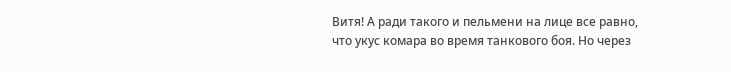Витя! А ради такого и пельмени на лице все равно, что укус комара во время танкового боя. Но через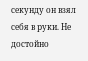секунду он взял себя в руки. Не достойно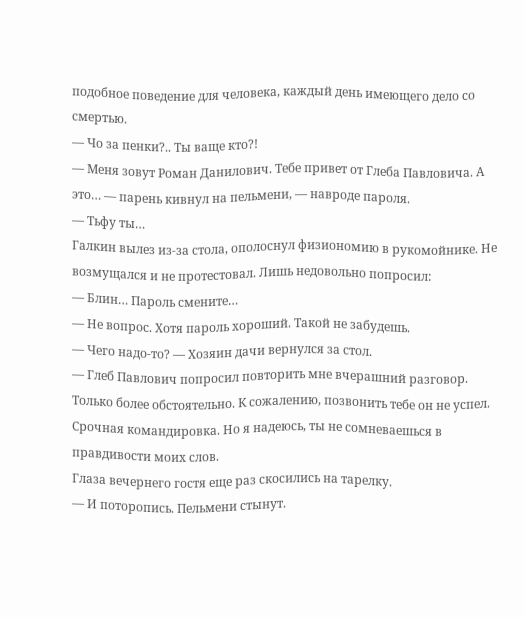подобное поведение для человека, каждый день имеющего дело со смертью.
— Чо за пенки?.. Ты ваще кто?!
— Меня зовут Роман Данилович. Тебе привет от Глеба Павловича. А это… — парень кивнул на пельмени, — навроде пароля.
— Тьфу ты…
Галкин вылез из-за стола, ополоснул физиономию в рукомойнике. Не возмущался и не протестовал. Лишь недовольно попросил:
— Блин… Пароль смените…
— Не вопрос. Хотя пароль хороший. Такой не забудешь.
— Чего надо-то? — Хозяин дачи вернулся за стол.
— Глеб Павлович попросил повторить мне вчерашний разговор. Только более обстоятельно. К сожалению, позвонить тебе он не успел. Срочная командировка. Но я надеюсь, ты не сомневаешься в правдивости моих слов.
Глаза вечернего гостя еще раз скосились на тарелку.
— И поторопись. Пельмени стынут.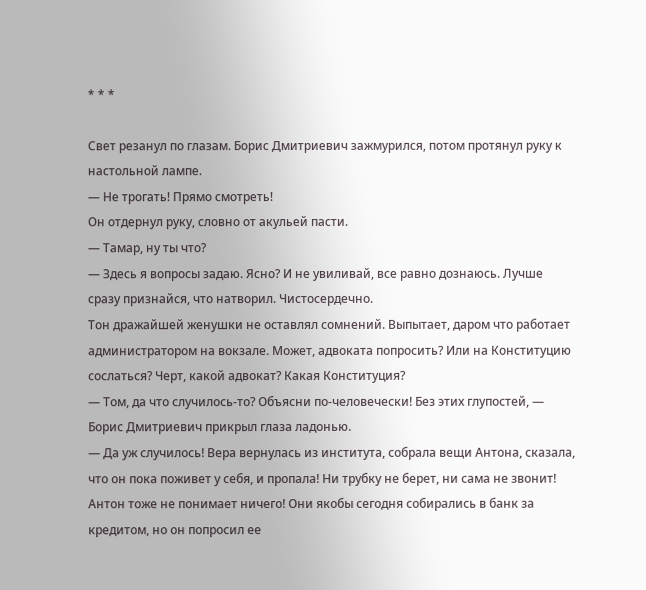* * *

Свет резанул по глазам. Борис Дмитриевич зажмурился, потом протянул руку к настольной лампе.
— Не трогать! Прямо смотреть!
Он отдернул руку, словно от акульей пасти.
— Тамар, ну ты что?
— Здесь я вопросы задаю. Ясно? И не увиливай, все равно дознаюсь. Лучше сразу признайся, что натворил. Чистосердечно.
Тон дражайшей женушки не оставлял сомнений. Выпытает, даром что работает администратором на вокзале. Может, адвоката попросить? Или на Конституцию сослаться? Черт, какой адвокат? Какая Конституция?
— Том, да что случилось-то? Объясни по-человечески! Без этих глупостей, — Борис Дмитриевич прикрыл глаза ладонью.
— Да уж случилось! Вера вернулась из института, собрала вещи Антона, сказала, что он пока поживет у себя, и пропала! Ни трубку не берет, ни сама не звонит! Антон тоже не понимает ничего! Они якобы сегодня собирались в банк за кредитом, но он попросил ее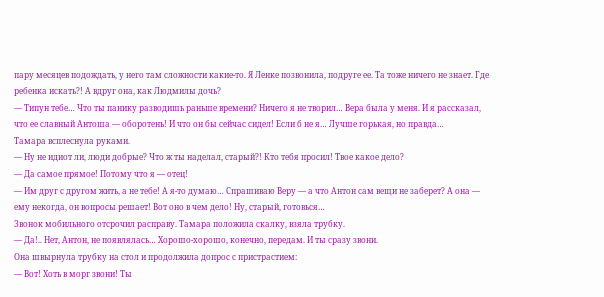пару месяцев подождать, у него там сложности какие-то. Я Ленке позвонила, подруге ее. Та тоже ничего не знает. Где ребенка искать?! А вдруг она, как Людмилы дочь?
— Типун тебе… Что ты панику разводишь раньше времени? Ничего я не творил… Вера была у меня. И я рассказал, что ее славный Антоша — оборотень! И что он бы сейчас сидел! Если б не я… Лучше горькая, но правда…
Тамара всплеснула руками.
— Ну не идиот ли, люди добрые? Что ж ты наделал, старый?! Кто тебя просил! Твое какое дело?
— Да самое прямое! Потому что я — отец!
— Им друг с другом жить, а не тебе! А я-то думаю… Спрашиваю Веру — а что Антон сам вещи не заберет? А она — ему некогда, он вопросы решает! Вот оно в чем дело! Ну, старый, готовься…
Звонок мобильного отсрочил расправу. Тамара положила скалку, взяла трубку.
— Да!.. Нет, Антон, не появлялась… Хорошо-хорошо, конечно, передам. И ты сразу звони.
Она швырнула трубку на стол и продолжила допрос с пристрастием:
— Вот! Хоть в морг звони! Ты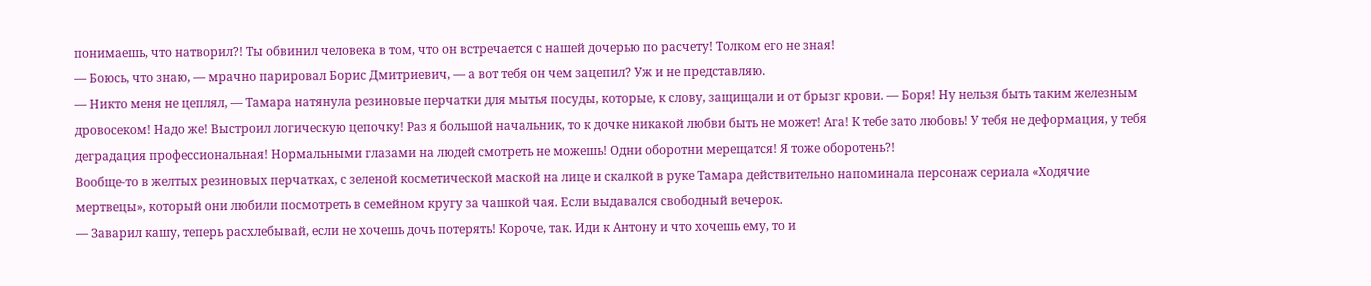понимаешь, что натворил?! Ты обвинил человека в том, что он встречается с нашей дочерью по расчету! Толком его не зная!
— Боюсь, что знаю, — мрачно парировал Борис Дмитриевич, — а вот тебя он чем зацепил? Уж и не представляю.
— Никто меня не цеплял, — Тамара натянула резиновые перчатки для мытья посуды, которые, к слову, защищали и от брызг крови. — Боря! Ну нельзя быть таким железным дровосеком! Надо же! Выстроил логическую цепочку! Раз я большой начальник, то к дочке никакой любви быть не может! Ага! К тебе зато любовь! У тебя не деформация, у тебя деградация профессиональная! Нормальными глазами на людей смотреть не можешь! Одни оборотни мерещатся! Я тоже оборотень?!
Вообще-то в желтых резиновых перчатках, с зеленой косметической маской на лице и скалкой в руке Тамара действительно напоминала персонаж сериала «Ходячие мертвецы», который они любили посмотреть в семейном кругу за чашкой чая. Если выдавался свободный вечерок.
— Заварил кашу, теперь расхлебывай, если не хочешь дочь потерять! Короче, так. Иди к Антону и что хочешь ему, то и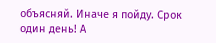объясняй. Иначе я пойду. Срок один день! А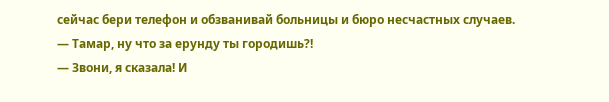сейчас бери телефон и обзванивай больницы и бюро несчастных случаев.
— Тамар, ну что за ерунду ты городишь?!
— Звони, я сказала! И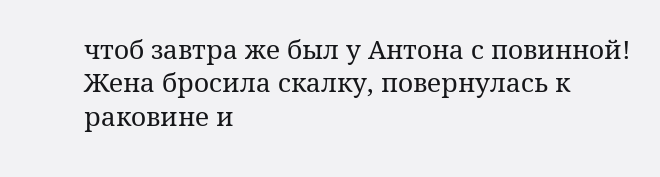чтоб завтра же был у Антона с повинной!
Жена бросила скалку, повернулась к раковине и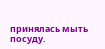принялась мыть посуду.